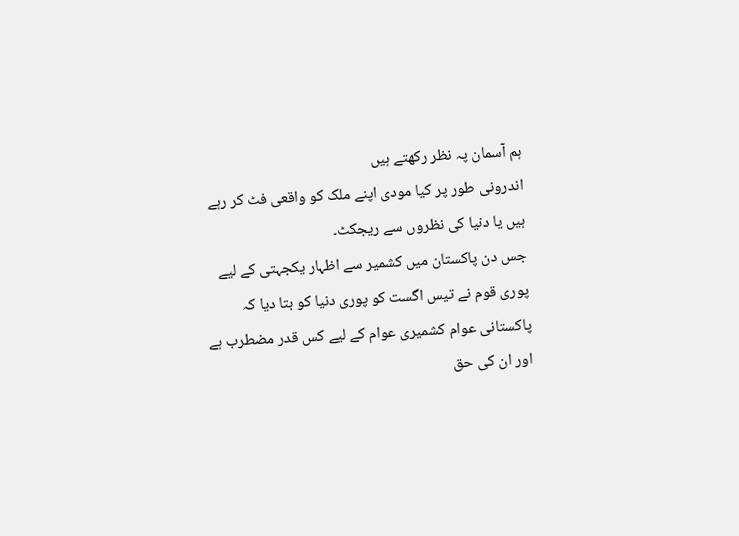ہم آسمان پہ نظر رکھتے ہیں
اندرونی طور پر کیا مودی اپنے ملک کو واقعی فٹ کر رہے ہیں یا دنیا کی نظروں سے ریجکٹ۔
جس دن پاکستان میں کشمیر سے اظہار یکجہتی کے لیے پوری قوم نے تیس اگست کو پوری دنیا کو بتا دیا کہ پاکستانی عوام کشمیری عوام کے لیے کس قدر مضطرب ہے اور ان کی حق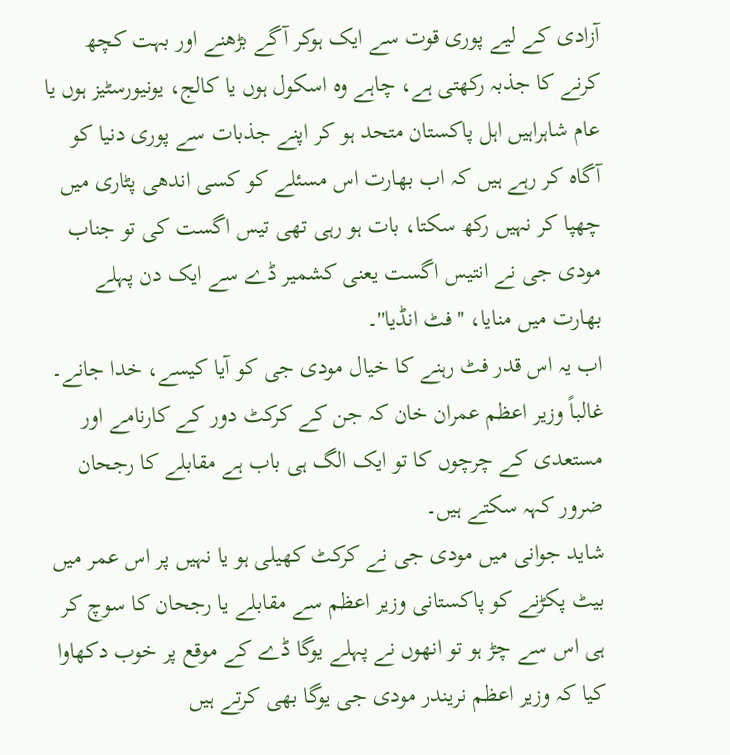آزادی کے لیے پوری قوت سے ایک ہوکر آگے بڑھنے اور بہت کچھ کرنے کا جذبہ رکھتی ہے، چاہے وہ اسکول ہوں یا کالج، یونیورسٹیز ہوں یا عام شاہراہیں اہل پاکستان متحد ہو کر اپنے جذبات سے پوری دنیا کو آگاہ کر رہے ہیں کہ اب بھارت اس مسئلے کو کسی اندھی پٹاری میں چھپا کر نہیں رکھ سکتا، بات ہو رہی تھی تیس اگست کی تو جناب مودی جی نے انتیس اگست یعنی کشمیر ڈے سے ایک دن پہلے بھارت میں منایا، ''فٹ انڈیا''۔
اب یہ اس قدر فٹ رہنے کا خیال مودی جی کو آیا کیسے، خدا جانے۔ غالباً وزیر اعظم عمران خان کہ جن کے کرکٹ دور کے کارنامے اور مستعدی کے چرچوں کا تو ایک الگ ہی باب ہے مقابلے کا رجحان ضرور کہہ سکتے ہیں۔
شاید جوانی میں مودی جی نے کرکٹ کھیلی ہو یا نہیں پر اس عمر میں بیٹ پکڑنے کو پاکستانی وزیر اعظم سے مقابلے یا رجحان کا سوچ کر ہی اس سے چڑ ہو تو انھوں نے پہلے یوگا ڈے کے موقع پر خوب دکھاوا کیا کہ وزیر اعظم نریندر مودی جی یوگا بھی کرتے ہیں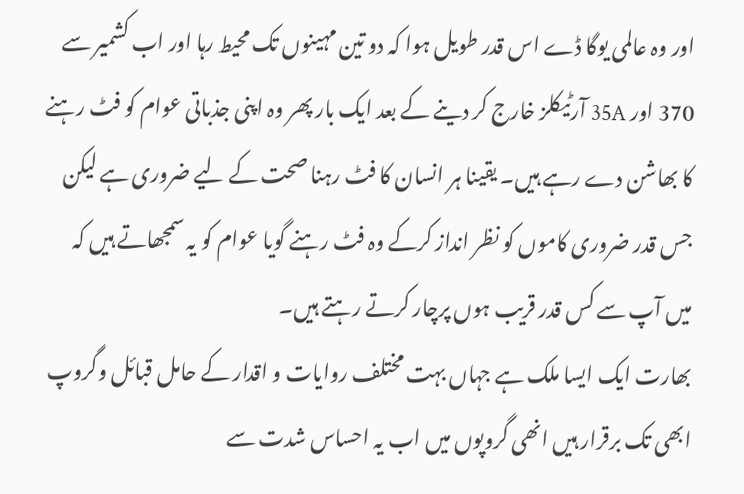اور وہ عالمی یوگا ڈے اس قدر طویل ہوا کہ دو تین مہینوں تک محیط رہا اور اب کشمیر سے 370 اور 35A آرٹیکلز خارج کر دینے کے بعد ایک بار پھر وہ اپنی جذباتی عوام کو فٹ رہنے کا بھاشن دے رہے ہیں۔ یقینا ہر انسان کا فٹ رہنا صحت کے لیے ضروری ہے لیکن جس قدر ضروری کاموں کو نظر انداز کرکے وہ فٹ رہنے گویا عوام کو یہ سمجھاتے ہیں کہ میں آپ سے کس قدر قریب ہوں پرچار کرتے رہتے ہیں۔
بھارت ایک ایسا ملک ہے جہاں بہت مختلف روایات و اقدار کے حامل قبائل وگروپ ابھی تک برقرار ہیں انھی گروپوں میں اب یہ احساس شدت سے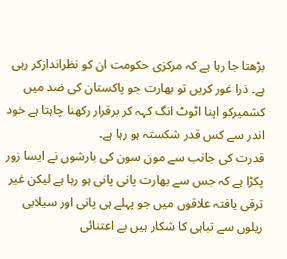بڑھتا جا رہا ہے کہ مرکزی حکومت ان کو نظراندازکر رہی ہے۔ ذرا غور کریں تو بھارت جو پاکستان کی ضد میں کشمیرکو اپنا اٹوٹ انگ کہہ کر برقرار رکھنا چاہتا ہے خود اندر سے کس قدر شکستہ ہو رہا ہے۔
قدرت کی جانب سے مون سون کی بارشوں نے ایسا زور پکڑا ہے کہ جس سے بھارت پانی پانی ہو رہا ہے لیکن غیر ترقی یافتہ علاقوں میں جو پہلے ہی پانی اور سیلابی ریلوں سے تباہی کا شکار ہیں بے اعتنائی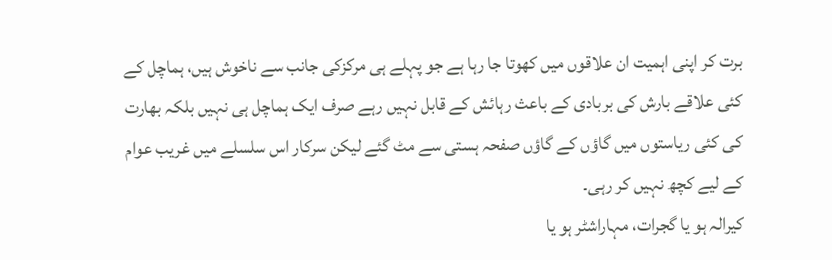برت کر اپنی اہمیت ان علاقوں میں کھوتا جا رہا ہے جو پہلے ہی مرکزکی جانب سے ناخوش ہیں، ہماچل کے کئی علاقے بارش کی بربادی کے باعث رہائش کے قابل نہیں رہے صرف ایک ہماچل ہی نہیں بلکہ بھارت کی کئی ریاستوں میں گاؤں کے گاؤں صفحہ ہستی سے مٹ گئے لیکن سرکار اس سلسلے میں غریب عوام کے لیے کچھ نہیں کر رہی۔
کیرالہ ہو یا گجرات، مہاراشٹر ہو یا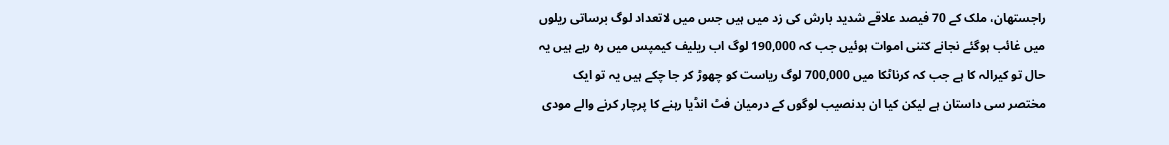راجستھان، ملک کے 70 فیصد علاقے شدید بارش کی زد میں ہیں جس میں لاتعداد لوگ برساتی ریلوں میں غائب ہوگئے نجانے کتنی اموات ہوئیں جب کہ 190,000 لوگ اب ریلیف کیمپس میں رہ رہے ہیں یہ حال تو کیرالہ کا ہے جب کہ کرناٹکا میں 700,000 لوگ ریاست کو چھوڑ کر جا چکے ہیں یہ تو ایک مختصر سی داستان ہے لیکن کیا ان بدنصیب لوگوں کے درمیان فٹ انڈیا رہنے کا پرچار کرنے والے مودی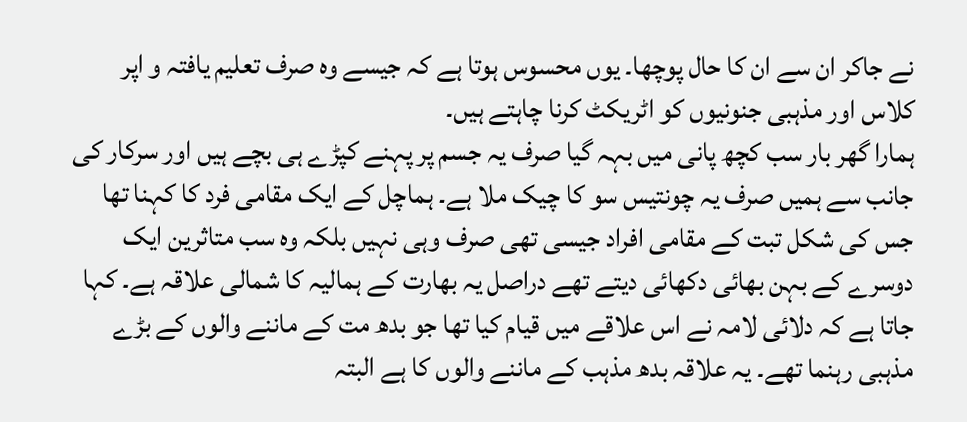نے جاکر ان سے ان کا حال پوچھا۔ یوں محسوس ہوتا ہے کہ جیسے وہ صرف تعلیم یافتہ و اپر کلاس اور مذہبی جنونیوں کو اٹریکٹ کرنا چاہتے ہیں۔
ہمارا گھر بار سب کچھ پانی میں بہہ گیا صرف یہ جسم پر پہنے کپڑے ہی بچے ہیں اور سرکار کی جانب سے ہمیں صرف یہ چونتیس سو کا چیک ملا ہے۔ ہماچل کے ایک مقامی فرد کا کہنا تھا جس کی شکل تبت کے مقامی افراد جیسی تھی صرف وہی نہیں بلکہ وہ سب متاثرین ایک دوسرے کے بہن بھائی دکھائی دیتے تھے دراصل یہ بھارت کے ہمالیہ کا شمالی علاقہ ہے۔ کہا جاتا ہے کہ دلائی لامہ نے اس علاقے میں قیام کیا تھا جو بدھ مت کے ماننے والوں کے بڑے مذہبی رہنما تھے۔ یہ علاقہ بدھ مذہب کے ماننے والوں کا ہے البتہ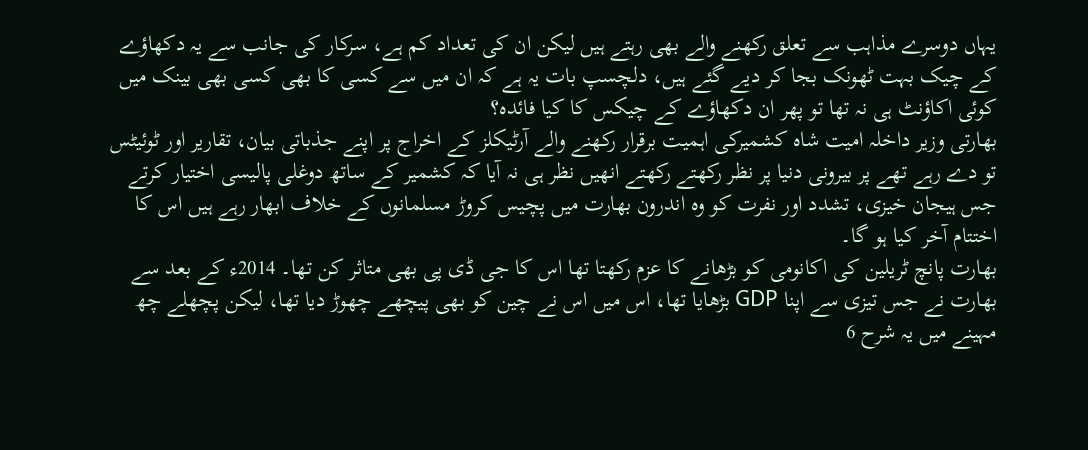یہاں دوسرے مذاہب سے تعلق رکھنے والے بھی رہتے ہیں لیکن ان کی تعداد کم ہے، سرکار کی جانب سے یہ دکھاؤے کے چیک بہت ٹھونک بجا کر دیے گئے ہیں، دلچسپ بات یہ ہے کہ ان میں سے کسی کا بھی کسی بھی بینک میں کوئی اکاؤنٹ ہی نہ تھا تو پھر ان دکھاؤے کے چیکس کا کیا فائدہ؟
بھارتی وزیر داخلہ امیت شاہ کشمیرکی اہمیت برقرار رکھنے والے آرٹیکلز کے اخراج پر اپنے جذباتی بیان، تقاریر اور ٹوئیٹس تو دے رہے تھے پر بیرونی دنیا پر نظر رکھتے رکھتے انھیں نظر ہی نہ آیا کہ کشمیر کے ساتھ دوغلی پالیسی اختیار کرتے جس ہیجان خیزی، تشدد اور نفرت کو وہ اندرون بھارت میں پچیس کروڑ مسلمانوں کے خلاف ابھار رہے ہیں اس کا اختتام آخر کیا ہو گا۔
بھارت پانچ ٹریلین کی اکانومی کو بڑھانے کا عزم رکھتا تھا اس کا جی ڈی پی بھی متاثر کن تھا۔ 2014ء کے بعد سے بھارت نے جس تیزی سے اپنا GDP بڑھایا تھا، اس میں اس نے چین کو بھی پیچھے چھوڑ دیا تھا، لیکن پچھلے چھ مہینے میں یہ شرح 6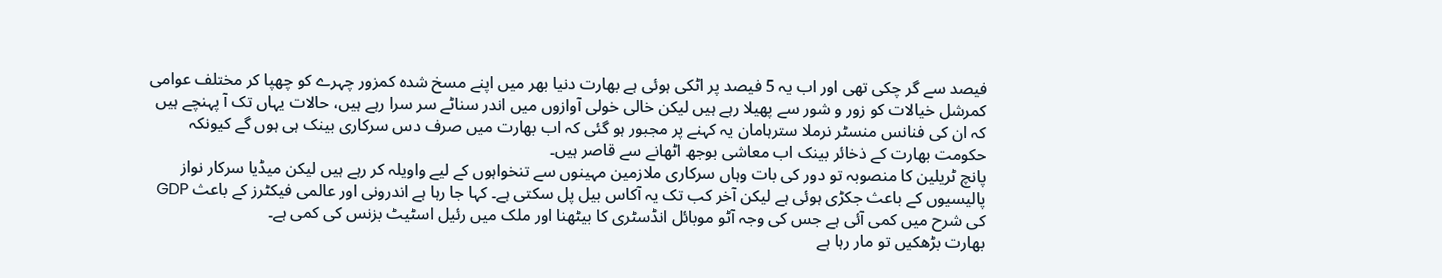فیصد سے گر چکی تھی اور اب یہ 5 فیصد پر اٹکی ہوئی ہے بھارت دنیا بھر میں اپنے مسخ شدہ کمزور چہرے کو چھپا کر مختلف عوامی کمرشل خیالات کو زور و شور سے پھیلا رہے ہیں لیکن خالی خولی آوازوں میں اندر سناٹے سر سرا رہے ہیں، حالات یہاں تک آ پہنچے ہیں کہ ان کی فنانس منسٹر نرملا سترہامان یہ کہنے پر مجبور ہو گئی کہ اب بھارت میں صرف دس سرکاری بینک ہی ہوں گے کیونکہ حکومت بھارت کے ذخائر بینک اب معاشی بوجھ اٹھانے سے قاصر ہیں۔
پانچ ٹریلین کا منصوبہ تو دور کی بات وہاں سرکاری ملازمین مہینوں سے تنخواہوں کے لیے واویلہ کر رہے ہیں لیکن میڈیا سرکار نواز پالیسیوں کے باعث جکڑی ہوئی ہے لیکن آخر کب تک یہ آکاس بیل پل سکتی ہے۔ کہا جا رہا ہے اندرونی اور عالمی فیکٹرز کے باعث GDP کی شرح میں کمی آئی ہے جس کی وجہ آٹو موبائل انڈسٹری کا بیٹھنا اور ملک میں رئیل اسٹیٹ بزنس کی کمی ہے۔
بھارت بڑھکیں تو مار رہا ہے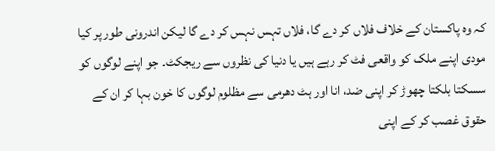کہ وہ پاکستان کے خلاف فلاں کر دے گا، فلاں تہس نہس کر دے گا لیکن اندرونی طور پر کیا مودی اپنے ملک کو واقعی فٹ کر رہے ہیں یا دنیا کی نظروں سے ریجکٹ۔ جو اپنے لوگوں کو سسکتا بلکتا چھوڑ کر اپنی ضد، انا اور ہٹ دھرمی سے مظلوم لوگوں کا خون بہا کر ان کے حقوق غصب کر کے اپنی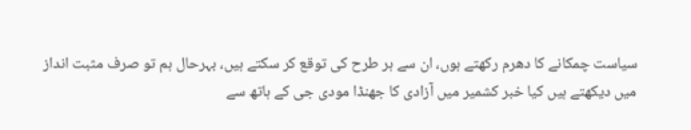سیاست چمکانے کا دھرم رکھتے ہوں، ان سے ہر طرح کی توقع کر سکتے ہیں، بہرحال ہم تو صرف مثبت انداز میں دیکھتے ہیں کیا خبر کشمیر میں آزادی کا جھنڈا مودی جی کے ہاتھ سے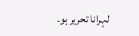لہرانا تحریر ہو۔